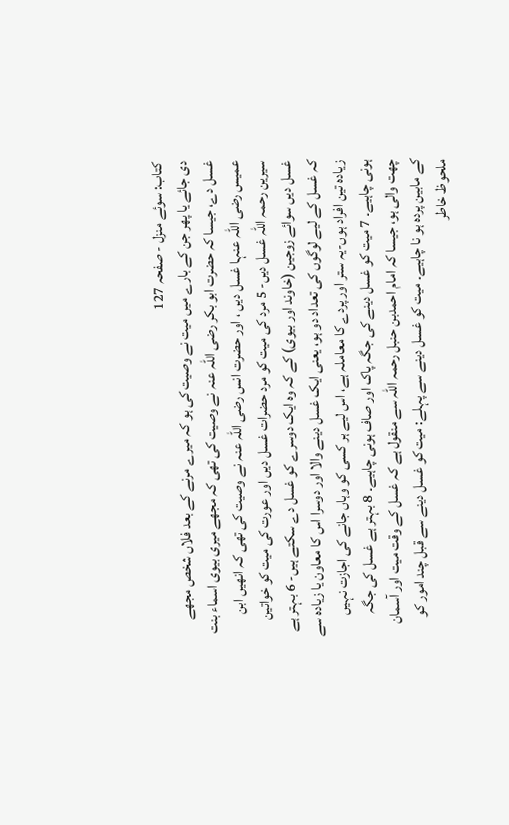کتاب: سوئے منزل - صفحہ 127
دی جائے یا پھر جن کے بارے میں میت نے وصیت کی ہو کہ میرے مرنے کے بعد فلاں شخص مجھے غسل دے، جیسا کہ حضرت ابو بکر رضی اللہ عنہ نے وصیت کی تھی کہ مجھے میری بیوی اسماء بنت عمیس رضی اللہ عنہا غسل دیں ، اور حضرت انس رضی اللہ عنہ نے وصیت کی تھی کہ انھیں ابن سیرین رحمہ اللہ غسل دیں- 5 مرد کی میت کو مرد حضرات غسل دیں اور عورت کی میت کو خواتین غسل دیں سوائے زوجین (خاوند اور بیوی) کے کہ وہ ایک دوسرے کو غسل دے سکتے ہیں- 6 بہتر ہے کہ غسل کے لیے لوگوں کی تعداد دو ہو، یعنی ایک غسل دینے والا اور دوسرا اس کا معاون یا زیادہ سے زیادہ تین افراد ہوں-یہ ستر اور پردے کا معاملہ ہے، اس لیے ہر کسی کو وہاں جانے کی اجازت نہیں ہونی چاہیے۔ 7 میت کو غسل دینے کی جگہ پاک اور صاف ہونی چاہیے۔ 8 بہتر ہے غسل کی جگہ چھت والی ہو، جیسا کہ امام احمدبن حنبل رحمہ اللہ سے منقول ہے کہ غسل کے وقت میت اور آسمان کے مابین پردہ ہو نا چاہیے۔ میت کو غسل دینے سے پہلے: میت کو غسل دینے سے قبل چند امور کو ملحوظ خاطر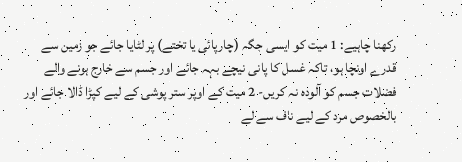رکھنا چاہیے: 1 میت کو ایسی جگہ (چارپائی یا تختے) پر لٹایا جائے جو زمین سے قدرے اونچا ہو، تاکہ غسل کا پانی نیچے بہہ جائے اور جسم سے خارج ہونے والے فضلات جسم کو آلودہ نہ کریں- 2 میت کے اوپر ستر پوشی کے لیے کپڑا ڈالا جائے اور بالخصوص مرد کے لیے ناف سے لے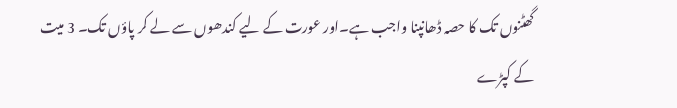گھٹنوں تک کا حصہ ڈھانپنا واجب ہے۔اور عورت کے لیے کندھوں سے لے کر پاؤں تک۔ 3 میت کے کپڑے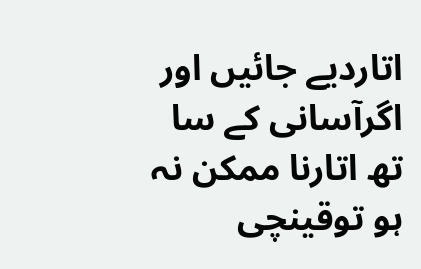اتاردیے جائیں اور اگرآسانی کے سا تھ اتارنا ممکن نہ ہو توقینچی